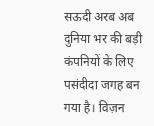सऊदी अरब अब दुनिया भर की बड़ी कंपनियों के लिए पसंदीदा जगह बन गया है। विज़न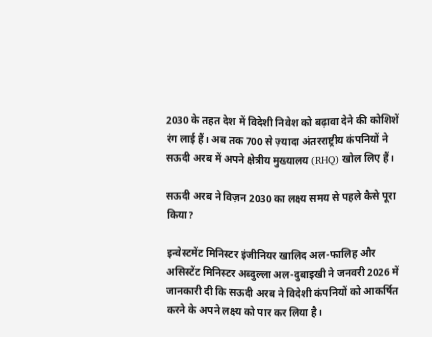2030 के तहत देश में विदेशी निवेश को बढ़ावा देने की कोशिशें रंग लाई हैं। अब तक 700 से ज़्यादा अंतरराष्ट्रीय कंपनियों ने सऊदी अरब में अपने क्षेत्रीय मुख्यालय (RHQ) खोल लिए हैं।

सऊदी अरब ने विज़न 2030 का लक्ष्य समय से पहले कैसे पूरा किया?

इन्वेस्टमेंट मिनिस्टर इंजीनियर खालिद अल-फालिह और असिस्टेंट मिनिस्टर अब्दुल्ला अल-दुबाइखी ने जनवरी 2026 में जानकारी दी कि सऊदी अरब ने विदेशी कंपनियों को आकर्षित करने के अपने लक्ष्य को पार कर लिया है।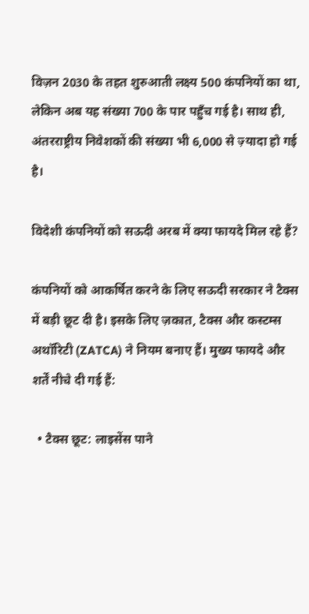विज़न 2030 के तहत शुरुआती लक्ष्य 500 कंपनियों का था, लेकिन अब यह संख्या 700 के पार पहुँच गई है। साथ ही, अंतरराष्ट्रीय निवेशकों की संख्या भी 6,000 से ज़्यादा हो गई है।

विदेशी कंपनियों को सऊदी अरब में क्या फायदे मिल रहे हैं?

कंपनियों को आकर्षित करने के लिए सऊदी सरकार ने टैक्स में बड़ी छूट दी है। इसके लिए ज़कात, टैक्स और कस्टम्स अथॉरिटी (ZATCA) ने नियम बनाए हैं। मुख्य फायदे और शर्तें नीचे दी गई हैं:

  • टैक्स छूट: लाइसेंस पाने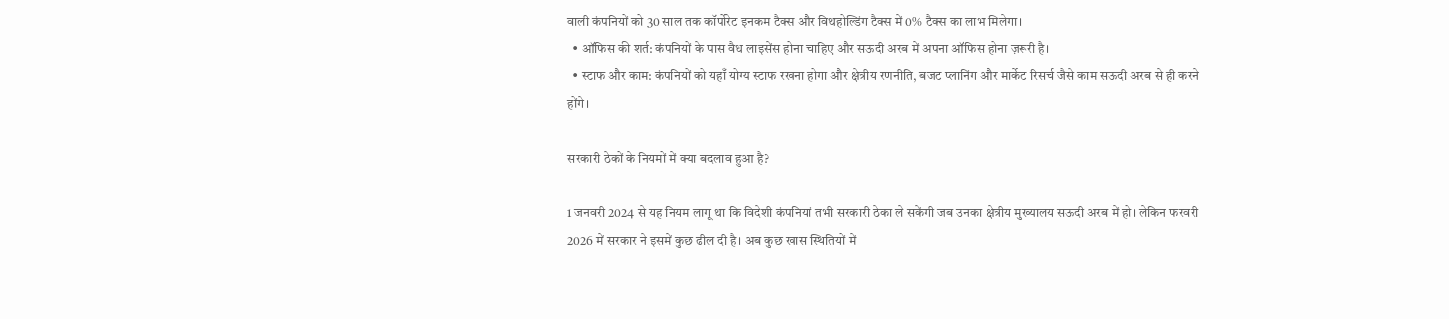वाली कंपनियों को 30 साल तक कॉर्पोरेट इनकम टैक्स और विथहोल्डिंग टैक्स में 0% टैक्स का लाभ मिलेगा।
  • ऑफिस की शर्त: कंपनियों के पास वैध लाइसेंस होना चाहिए और सऊदी अरब में अपना ऑफिस होना ज़रूरी है।
  • स्टाफ और काम: कंपनियों को यहाँ योग्य स्टाफ रखना होगा और क्षेत्रीय रणनीति, बजट प्लानिंग और मार्केट रिसर्च जैसे काम सऊदी अरब से ही करने होंगे।

सरकारी ठेकों के नियमों में क्या बदलाव हुआ है?

1 जनवरी 2024 से यह नियम लागू था कि विदेशी कंपनियां तभी सरकारी ठेका ले सकेंगी जब उनका क्षेत्रीय मुख्यालय सऊदी अरब में हो। लेकिन फरवरी 2026 में सरकार ने इसमें कुछ ढील दी है। अब कुछ खास स्थितियों में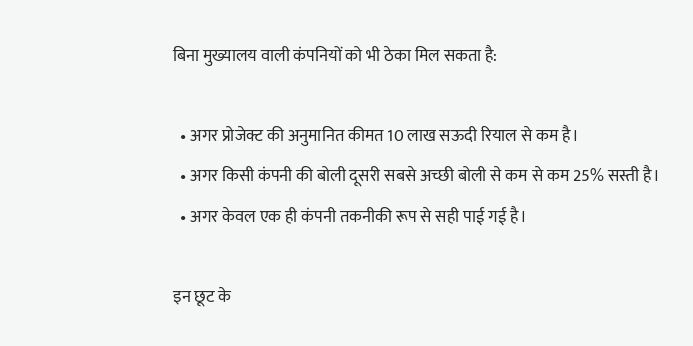बिना मुख्यालय वाली कंपनियों को भी ठेका मिल सकता है:

  • अगर प्रोजेक्ट की अनुमानित कीमत 10 लाख सऊदी रियाल से कम है।
  • अगर किसी कंपनी की बोली दूसरी सबसे अच्छी बोली से कम से कम 25% सस्ती है।
  • अगर केवल एक ही कंपनी तकनीकी रूप से सही पाई गई है।

इन छूट के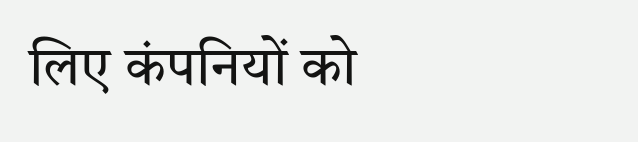लिए कंपनियों को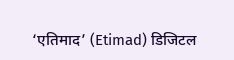‘एतिमाद’ (Etimad) डिजिटल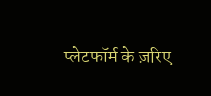प्लेटफॉर्म के ज़रिए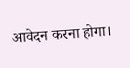आवेदन करना होगा।